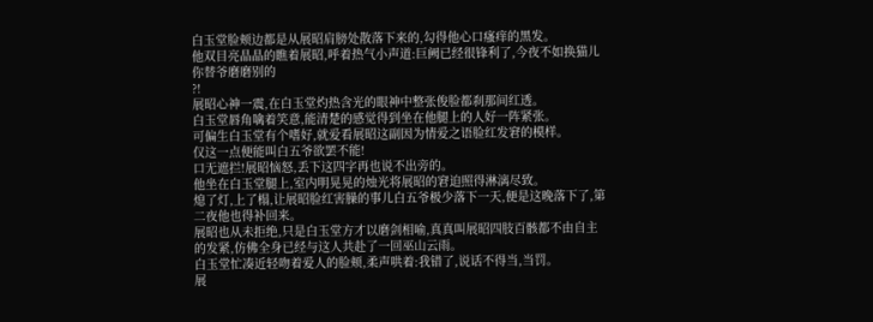白玉堂脸颊边都是从展昭肩膀处散落下来的,勾得他心口瘙痒的黑发。
他双目亮晶晶的瞧着展昭,呼着热气小声道:巨阙已经很锋利了,今夜不如换猫儿你替爷磨磨别的
?!
展昭心神一震,在白玉堂灼热含光的眼神中整张俊脸都刹那间红透。
白玉堂唇角噙着笑意,能清楚的感觉得到坐在他腿上的人好一阵紧张。
可偏生白玉堂有个嗜好,就爱看展昭这副因为情爱之语脸红发窘的模样。
仅这一点便能叫白五爷欲罢不能!
口无遮拦!展昭恼怒,丢下这四字再也说不出旁的。
他坐在白玉堂腿上,室内明晃晃的烛光将展昭的窘迫照得淋漓尽致。
熄了灯,上了榻,让展昭脸红害臊的事儿白五爷极少落下一天,便是这晚落下了,第二夜他也得补回来。
展昭也从未拒绝,只是白玉堂方才以磨剑相喻,真真叫展昭四肢百骸都不由自主的发紧,仿佛全身已经与这人共赴了一回巫山云雨。
白玉堂忙凑近轻吻着爱人的脸颊,柔声哄着:我错了,说话不得当,当罚。
展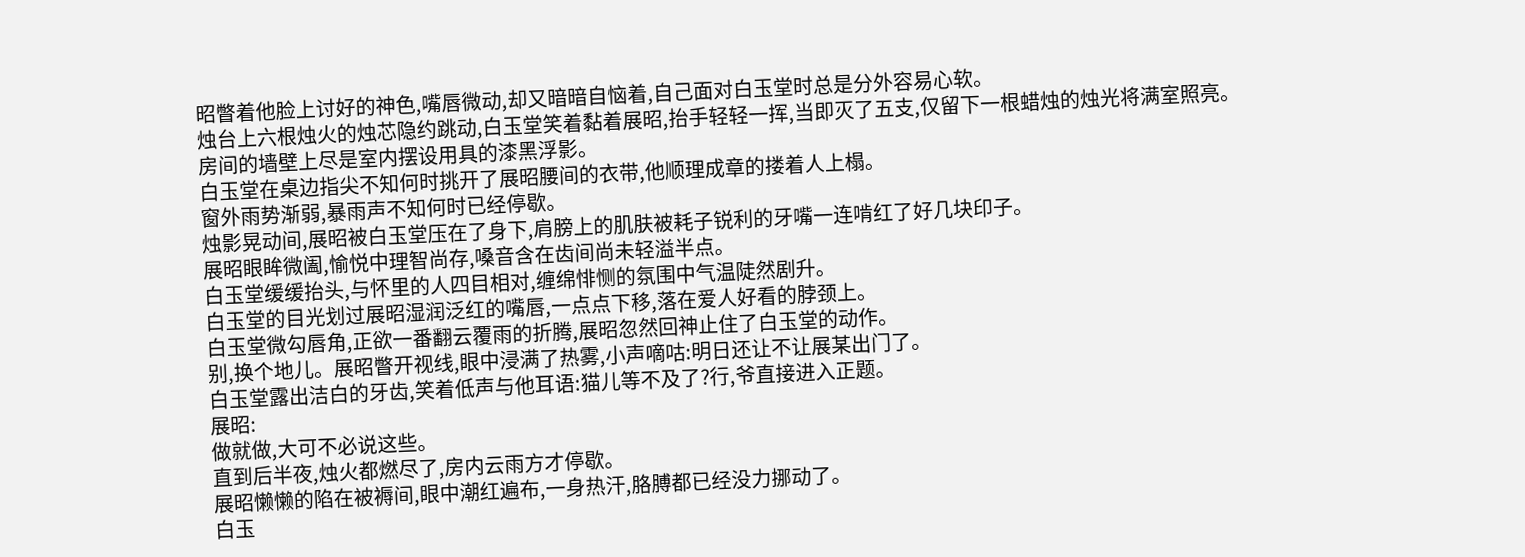昭瞥着他脸上讨好的神色,嘴唇微动,却又暗暗自恼着,自己面对白玉堂时总是分外容易心软。
烛台上六根烛火的烛芯隐约跳动,白玉堂笑着黏着展昭,抬手轻轻一挥,当即灭了五支,仅留下一根蜡烛的烛光将满室照亮。
房间的墙壁上尽是室内摆设用具的漆黑浮影。
白玉堂在桌边指尖不知何时挑开了展昭腰间的衣带,他顺理成章的搂着人上榻。
窗外雨势渐弱,暴雨声不知何时已经停歇。
烛影晃动间,展昭被白玉堂压在了身下,肩膀上的肌肤被耗子锐利的牙嘴一连啃红了好几块印子。
展昭眼眸微阖,愉悦中理智尚存,嗓音含在齿间尚未轻溢半点。
白玉堂缓缓抬头,与怀里的人四目相对,缠绵悱恻的氛围中气温陡然剧升。
白玉堂的目光划过展昭湿润泛红的嘴唇,一点点下移,落在爱人好看的脖颈上。
白玉堂微勾唇角,正欲一番翻云覆雨的折腾,展昭忽然回神止住了白玉堂的动作。
别,换个地儿。展昭瞥开视线,眼中浸满了热雾,小声嘀咕:明日还让不让展某出门了。
白玉堂露出洁白的牙齿,笑着低声与他耳语:猫儿等不及了?行,爷直接进入正题。
展昭:
做就做,大可不必说这些。
直到后半夜,烛火都燃尽了,房内云雨方才停歇。
展昭懒懒的陷在被褥间,眼中潮红遍布,一身热汗,胳膊都已经没力挪动了。
白玉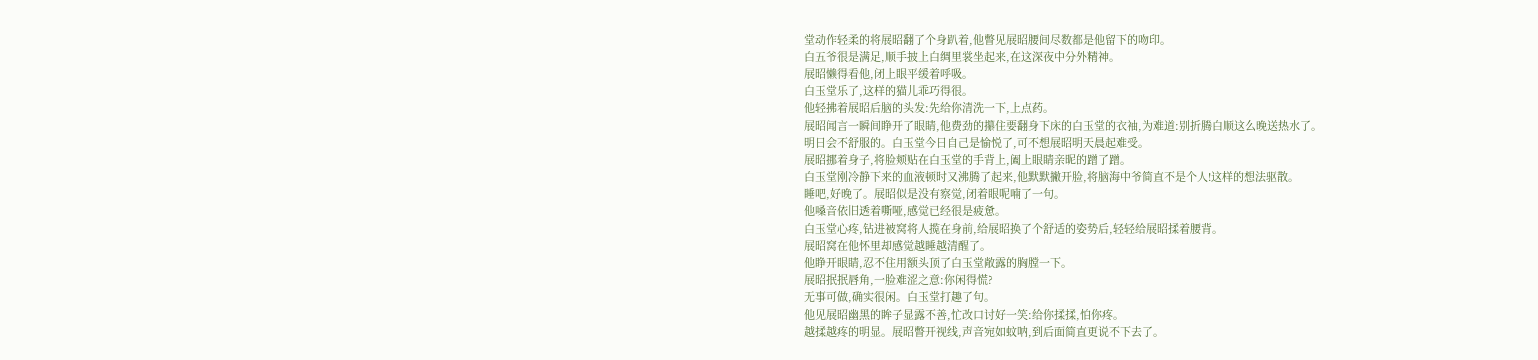堂动作轻柔的将展昭翻了个身趴着,他瞥见展昭腰间尽数都是他留下的吻印。
白五爷很是满足,顺手披上白绸里裳坐起来,在这深夜中分外精神。
展昭懒得看他,闭上眼平缓着呼吸。
白玉堂乐了,这样的猫儿乖巧得很。
他轻拂着展昭后脑的头发:先给你清洗一下,上点药。
展昭闻言一瞬间睁开了眼睛,他费劲的攥住要翻身下床的白玉堂的衣袖,为难道:别折腾白顺这么晚送热水了。
明日会不舒服的。白玉堂今日自己是愉悦了,可不想展昭明天晨起难受。
展昭挪着身子,将脸颊贴在白玉堂的手背上,阖上眼睛亲昵的蹭了蹭。
白玉堂刚冷静下来的血液顿时又沸腾了起来,他默默撇开脸,将脑海中爷简直不是个人!这样的想法驱散。
睡吧,好晚了。展昭似是没有察觉,闭着眼呢喃了一句。
他嗓音依旧透着嘶哑,感觉已经很是疲惫。
白玉堂心疼,钻进被窝将人揽在身前,给展昭换了个舒适的姿势后,轻轻给展昭揉着腰背。
展昭窝在他怀里却感觉越睡越清醒了。
他睁开眼睛,忍不住用额头顶了白玉堂敞露的胸膛一下。
展昭抿抿唇角,一脸难涩之意:你闲得慌?
无事可做,确实很闲。白玉堂打趣了句。
他见展昭幽黑的眸子显露不善,忙改口讨好一笑:给你揉揉,怕你疼。
越揉越疼的明显。展昭瞥开视线,声音宛如蚊呐,到后面简直更说不下去了。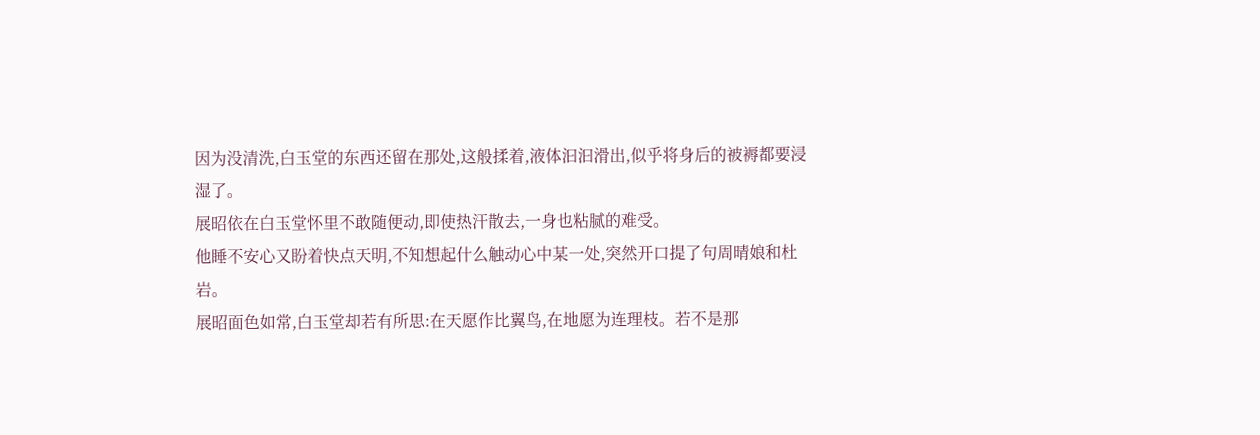因为没清洗,白玉堂的东西还留在那处,这般揉着,液体汩汩滑出,似乎将身后的被褥都要浸湿了。
展昭依在白玉堂怀里不敢随便动,即使热汗散去,一身也粘腻的难受。
他睡不安心又盼着快点天明,不知想起什么触动心中某一处,突然开口提了句周晴娘和杜岩。
展昭面色如常,白玉堂却若有所思:在天愿作比翼鸟,在地愿为连理枝。若不是那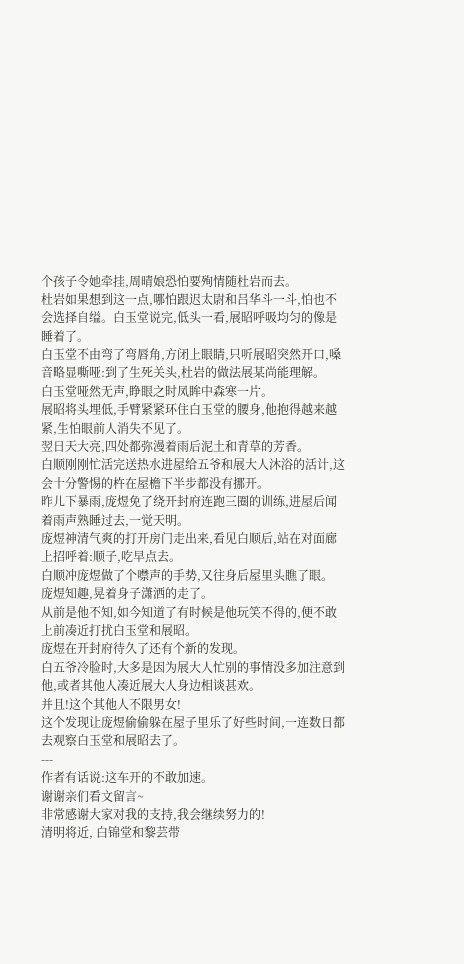个孩子令她牵挂,周晴娘恐怕要殉情随杜岩而去。
杜岩如果想到这一点,哪怕跟迟太尉和吕华斗一斗,怕也不会选择自缢。白玉堂说完,低头一看,展昭呼吸均匀的像是睡着了。
白玉堂不由弯了弯唇角,方闭上眼睛,只听展昭突然开口,嗓音略显嘶哑:到了生死关头,杜岩的做法展某尚能理解。
白玉堂哑然无声,睁眼之时凤眸中森寒一片。
展昭将头埋低,手臂紧紧环住白玉堂的腰身,他抱得越来越紧,生怕眼前人消失不见了。
翌日天大亮,四处都弥漫着雨后泥土和青草的芳香。
白顺刚刚忙活完送热水进屋给五爷和展大人沐浴的活计,这会十分警惕的杵在屋檐下半步都没有挪开。
昨儿下暴雨,庞煜免了绕开封府连跑三圈的训练,进屋后闻着雨声熟睡过去,一觉天明。
庞煜神清气爽的打开房门走出来,看见白顺后,站在对面廊上招呼着:顺子,吃早点去。
白顺冲庞煜做了个噤声的手势,又往身后屋里头瞧了眼。
庞煜知趣,晃着身子潇洒的走了。
从前是他不知,如今知道了有时候是他玩笑不得的,便不敢上前凑近打扰白玉堂和展昭。
庞煜在开封府待久了还有个新的发现。
白五爷冷脸时,大多是因为展大人忙别的事情没多加注意到他,或者其他人凑近展大人身边相谈甚欢。
并且!这个其他人不限男女!
这个发现让庞煜偷偷躲在屋子里乐了好些时间,一连数日都去观察白玉堂和展昭去了。
---
作者有话说:这车开的不敢加速。
谢谢亲们看文留言~
非常感谢大家对我的支持,我会继续努力的!
清明将近, 白锦堂和黎芸带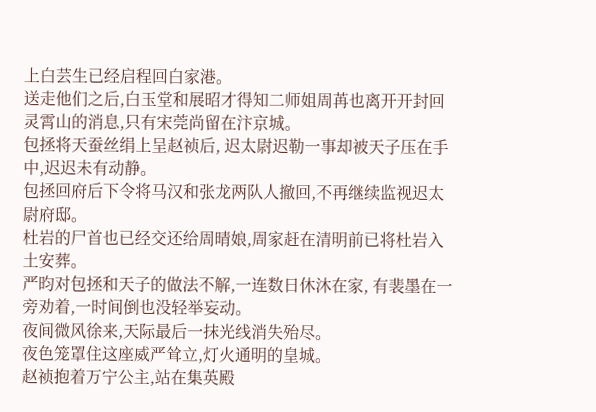上白芸生已经启程回白家港。
送走他们之后,白玉堂和展昭才得知二师姐周苒也离开开封回灵霄山的消息,只有宋莞尚留在汴京城。
包拯将天蚕丝绢上呈赵祯后, 迟太尉迟勒一事却被天子压在手中,迟迟未有动静。
包拯回府后下令将马汉和张龙两队人撤回,不再继续监视迟太尉府邸。
杜岩的尸首也已经交还给周晴娘,周家赶在清明前已将杜岩入土安葬。
严昀对包拯和天子的做法不解,一连数日休沐在家, 有裴墨在一旁劝着,一时间倒也没轻举妄动。
夜间微风徐来,天际最后一抹光线消失殆尽。
夜色笼罩住这座威严耸立,灯火通明的皇城。
赵祯抱着万宁公主,站在集英殿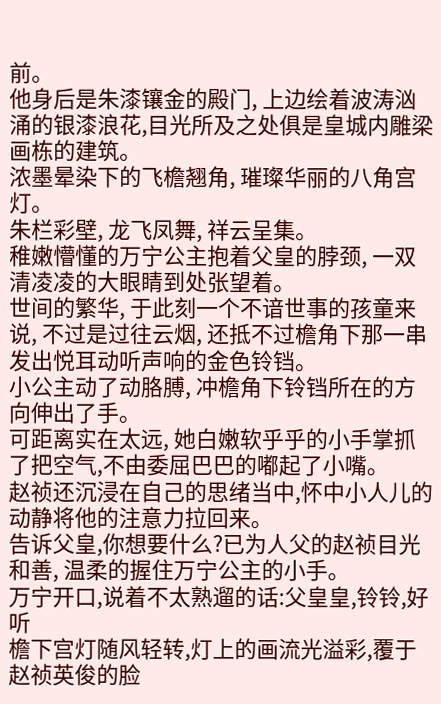前。
他身后是朱漆镶金的殿门, 上边绘着波涛汹涌的银漆浪花,目光所及之处俱是皇城内雕梁画栋的建筑。
浓墨晕染下的飞檐翘角, 璀璨华丽的八角宫灯。
朱栏彩壁, 龙飞凤舞, 祥云呈集。
稚嫩懵懂的万宁公主抱着父皇的脖颈, 一双清凌凌的大眼睛到处张望着。
世间的繁华, 于此刻一个不谙世事的孩童来说, 不过是过往云烟, 还抵不过檐角下那一串发出悦耳动听声响的金色铃铛。
小公主动了动胳膊, 冲檐角下铃铛所在的方向伸出了手。
可距离实在太远, 她白嫩软乎乎的小手掌抓了把空气,不由委屈巴巴的嘟起了小嘴。
赵祯还沉浸在自己的思绪当中,怀中小人儿的动静将他的注意力拉回来。
告诉父皇,你想要什么?已为人父的赵祯目光和善, 温柔的握住万宁公主的小手。
万宁开口,说着不太熟遛的话:父皇皇,铃铃,好听
檐下宫灯随风轻转,灯上的画流光溢彩,覆于赵祯英俊的脸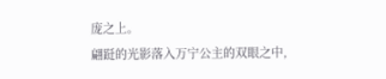庞之上。
翩跹的光影落入万宁公主的双眼之中,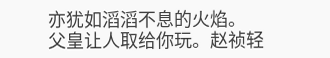亦犹如滔滔不息的火焰。
父皇让人取给你玩。赵祯轻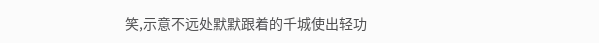笑,示意不远处默默跟着的千城使出轻功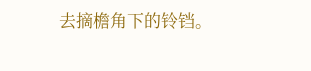去摘檐角下的铃铛。